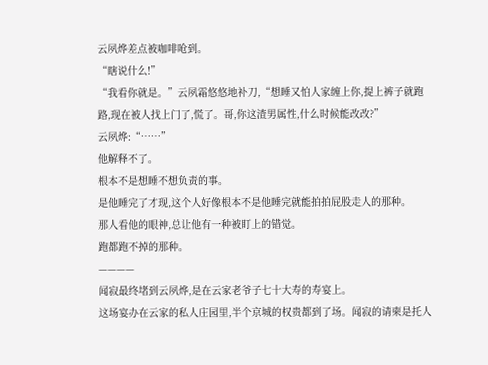云夙烨差点被咖啡呛到。
“瞎说什么!”
“我看你就是。”云夙霜悠悠地补刀,“想睡又怕人家缠上你,提上裤子就跑路,现在被人找上门了,慌了。哥,你这渣男属性,什么时候能改改?”
云夙烨:“……”
他解释不了。
根本不是想睡不想负责的事。
是他睡完了才现,这个人好像根本不是他睡完就能拍拍屁股走人的那种。
那人看他的眼神,总让他有一种被盯上的错觉。
跑都跑不掉的那种。
————
闻寂最终堵到云夙烨,是在云家老爷子七十大寿的寿宴上。
这场宴办在云家的私人庄园里,半个京城的权贵都到了场。闻寂的请柬是托人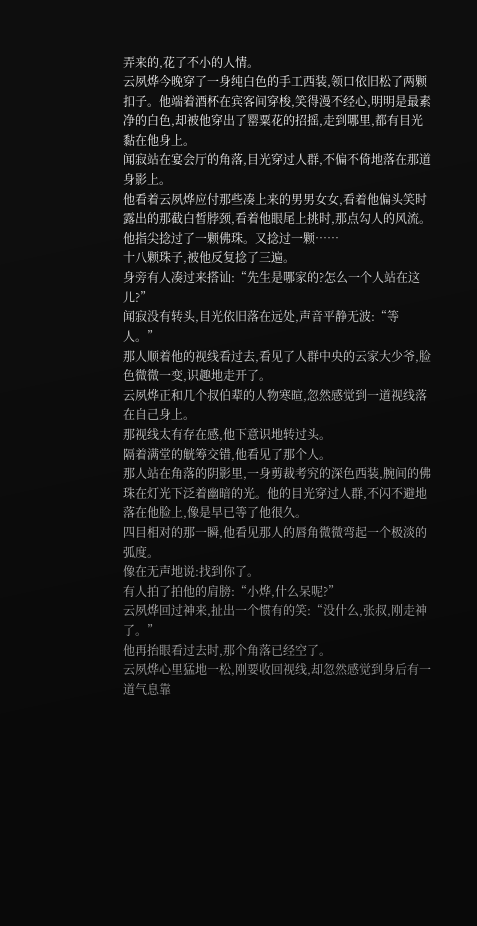弄来的,花了不小的人情。
云夙烨今晚穿了一身纯白色的手工西装,领口依旧松了两颗扣子。他端着酒杯在宾客间穿梭,笑得漫不经心,明明是最素净的白色,却被他穿出了罂粟花的招摇,走到哪里,都有目光黏在他身上。
闻寂站在宴会厅的角落,目光穿过人群,不偏不倚地落在那道身影上。
他看着云夙烨应付那些凑上来的男男女女,看着他偏头笑时露出的那截白皙脖颈,看着他眼尾上挑时,那点勾人的风流。
他指尖捻过了一颗佛珠。又捻过一颗……
十八颗珠子,被他反复捻了三遍。
身旁有人凑过来搭讪:“先生是哪家的?怎么一个人站在这儿?”
闻寂没有转头,目光依旧落在远处,声音平静无波:“等人。”
那人顺着他的视线看过去,看见了人群中央的云家大少爷,脸色微微一变,识趣地走开了。
云夙烨正和几个叔伯辈的人物寒暄,忽然感觉到一道视线落在自己身上。
那视线太有存在感,他下意识地转过头。
隔着满堂的觥筹交错,他看见了那个人。
那人站在角落的阴影里,一身剪裁考究的深色西装,腕间的佛珠在灯光下泛着幽暗的光。他的目光穿过人群,不闪不避地落在他脸上,像是早已等了他很久。
四目相对的那一瞬,他看见那人的唇角微微弯起一个极淡的弧度。
像在无声地说:找到你了。
有人拍了拍他的肩膀:“小烨,什么呆呢?”
云夙烨回过神来,扯出一个惯有的笑:“没什么,张叔,刚走神了。”
他再抬眼看过去时,那个角落已经空了。
云夙烨心里猛地一松,刚要收回视线,却忽然感觉到身后有一道气息靠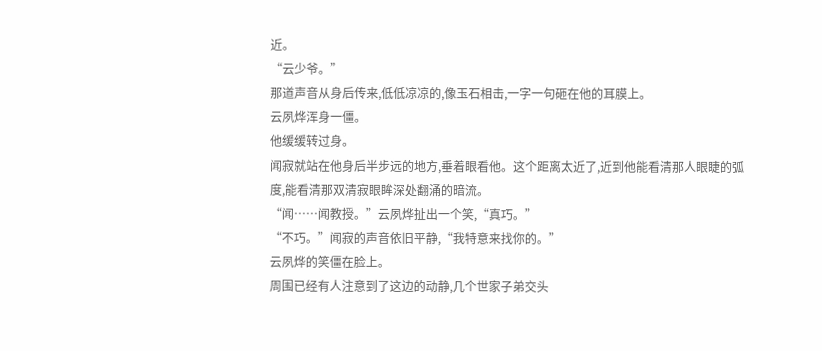近。
“云少爷。”
那道声音从身后传来,低低凉凉的,像玉石相击,一字一句砸在他的耳膜上。
云夙烨浑身一僵。
他缓缓转过身。
闻寂就站在他身后半步远的地方,垂着眼看他。这个距离太近了,近到他能看清那人眼睫的弧度,能看清那双清寂眼眸深处翻涌的暗流。
“闻……闻教授。”云夙烨扯出一个笑,“真巧。”
“不巧。”闻寂的声音依旧平静,“我特意来找你的。”
云夙烨的笑僵在脸上。
周围已经有人注意到了这边的动静,几个世家子弟交头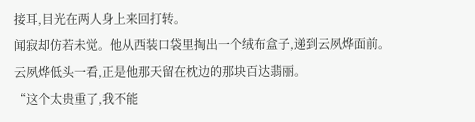接耳,目光在两人身上来回打转。
闻寂却仿若未觉。他从西装口袋里掏出一个绒布盒子,递到云夙烨面前。
云夙烨低头一看,正是他那天留在枕边的那块百达翡丽。
“这个太贵重了,我不能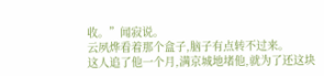收。”闻寂说。
云夙烨看着那个盒子,脑子有点转不过来。
这人追了他一个月,满京城地堵他,就为了还这块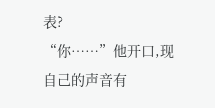表?
“你……”他开口,现自己的声音有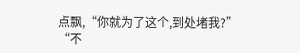点飘,“你就为了这个,到处堵我?”
“不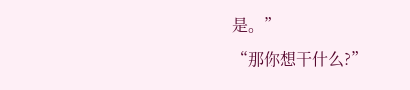是。”
“那你想干什么?”